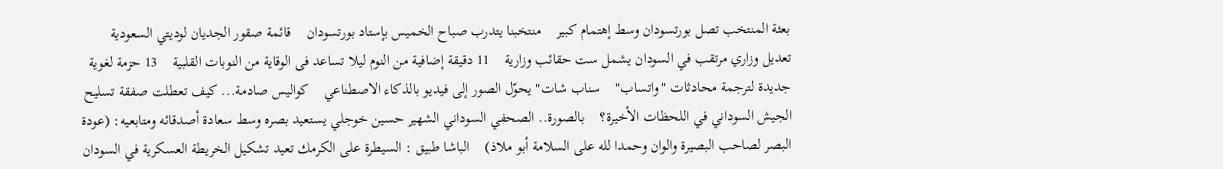بعثة المنتخب تصل بورتسودان وسط إهتمام كبير    منتخبنا يتدرب صباح الخميس بإستاد بورتسودان    قائمة صقور الجديان لوديتي السعودية    تعديل وزاري مرتقب في السودان يشمل ست حقائب وزارية    11 دقيقة إضافية من النوم ليلا تساعد فى الوقاية من النوبات القلبية    13 حزمة لغوية جديدة لترجمة محادثات "واتساب"    سناب شات" يحوّل الصور إلى فيديو بالذكاء الاصطناعي    كواليس صادمة... كيف تعطلت صفقة تسليح الجيش السوداني في اللحظات الأخيرة؟    بالصورة.. الصحفي السوداني الشهير حسين خوجلي يستعيد بصره وسط سعادة أصدقائه ومتابعيه: (عودة البصر لصاحب البصيرة والوان وحمدا لله على السلامة أبو ملاذ)    الباشا طبيق : السيطرة على الكرمك تعيد تشكيل الخريطة العسكرية في السودان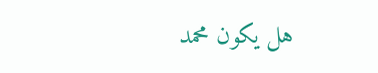هل يكون محمد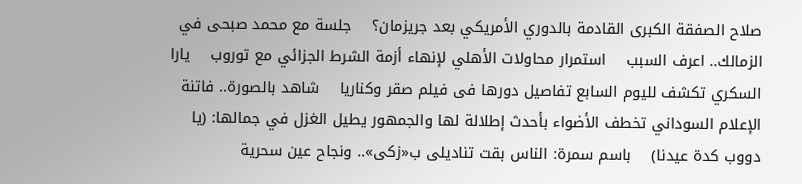صلاح الصفقة الكبرى القادمة بالدوري الأمريكي بعد جريزمان؟    جلسة مع محمد صبحى في الزمالك.. اعرف السبب    استمرار محاولات الأهلي لإنهاء أزمة الشرط الجزائي مع توروب    يارا السكري تكشف لليوم السابع تفاصيل دورها فى فيلم صقر وكناريا    شاهد بالصورة.. فاتنة الإعلام السوداني تخطف الأضواء بأحدث إطلالة لها والجمهور يطيل الغزل في جمالها: (يا دووب كدة عيدنا)    باسم سمرة: الناس بقت تناديلى ب«زكى».. ونجاح عين سحرية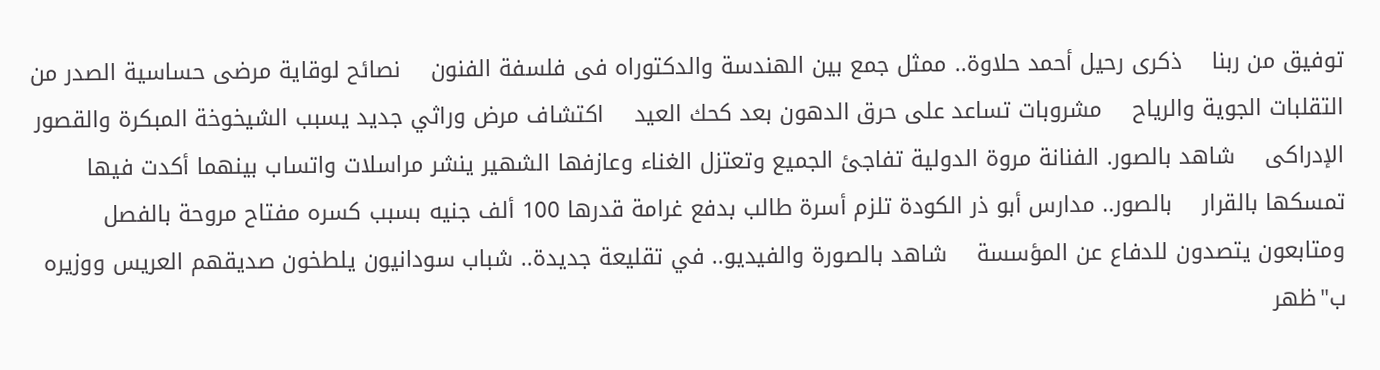توفيق من ربنا    ذكرى رحيل أحمد حلاوة.. ممثل جمع بين الهندسة والدكتوراه فى فلسفة الفنون    نصائح لوقاية مرضى حساسية الصدر من التقلبات الجوية والرياح    مشروبات تساعد على حرق الدهون بعد كحك العيد    اكتشاف مرض وراثي جديد يسبب الشيخوخة المبكرة والقصور الإدراكى    شاهد بالصور. الفنانة مروة الدولية تفاجئ الجميع وتعتزل الغناء وعازفها الشهير ينشر مراسلات واتساب بينهما أكدت فيها تمسكها بالقرار    بالصور.. مدارس أبو ذر الكودة تلزم أسرة طالب بدفع غرامة قدرها 100 ألف جنيه بسبب كسره مفتاح مروحة بالفصل ومتابعون يتصدون للدفاع عن المؤسسة    شاهد بالصورة والفيديو.. في تقليعة جديدة.. شباب سودانيون يلطخون صديقهم العريس ووزيره ب"ظهر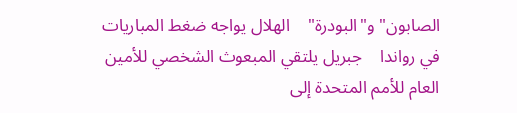الصابون" و"البودرة"    الهلال يواجه ضغط المباريات في رواندا    جبريل يلتقي المبعوث الشخصي للأمين العام للأمم المتحدة إلى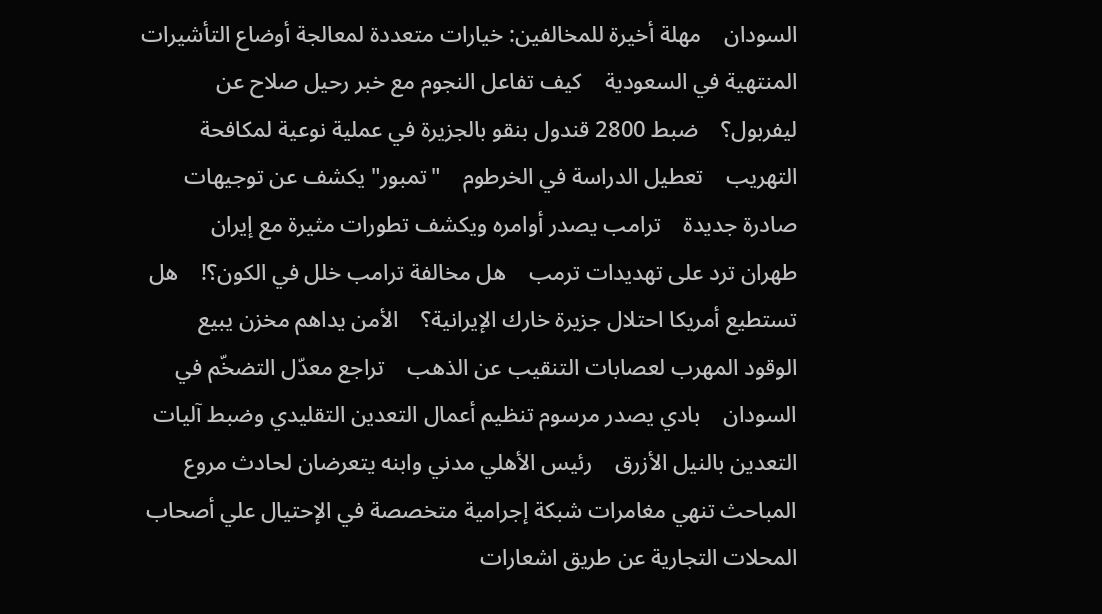السودان    مهلة أخيرة للمخالفين: خيارات متعددة لمعالجة أوضاع التأشيرات المنتهية في السعودية    كيف تفاعل النجوم مع خبر رحيل صلاح عن ليفربول؟    ضبط 2800 قندول بنقو بالجزيرة في عملية نوعية لمكافحة التهريب    تعطيل الدراسة في الخرطوم    "تمبور" يكشف عن توجيهات صادرة جديدة    ترامب يصدر أوامره ويكشف تطورات مثيرة مع إيران    طهران ترد على تهديدات ترمب    هل مخالفة ترامب خلل في الكون؟!    هل تستطيع أمريكا احتلال جزيرة خارك الإيرانية؟    الأمن يداهم مخزن يبيع الوقود المهرب لعصابات التنقيب عن الذهب    تراجع معدّل التضخّم في السودان    بادي يصدر مرسوم تنظيم أعمال التعدين التقليدي وضبط آليات التعدين بالنيل الأزرق    رئيس الأهلي مدني وابنه يتعرضان لحادث مروع    المباحث تنهي مغامرات شبكة إجرامية متخصصة في الإحتيال علي أصحاب المحلات التجارية عن طريق اشعارات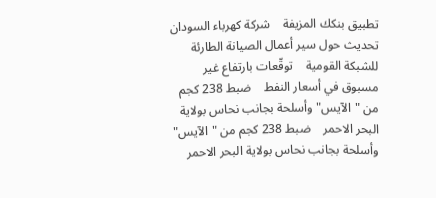تطبيق بنكك المزيفة    شركة كهرباء السودان تحديث حول سير أعمال الصيانة الطارئة للشبكة القومية    توقّعات بارتفاع غير مسبوق في أسعار النفط    ضبط 238 كجم من "الآيس" وأسلحة بجانب نحاس بولاية البحر الاحمر    ضبط 238 كجم من "الآيس" وأسلحة بجانب نحاس بولاية البحر الاحمر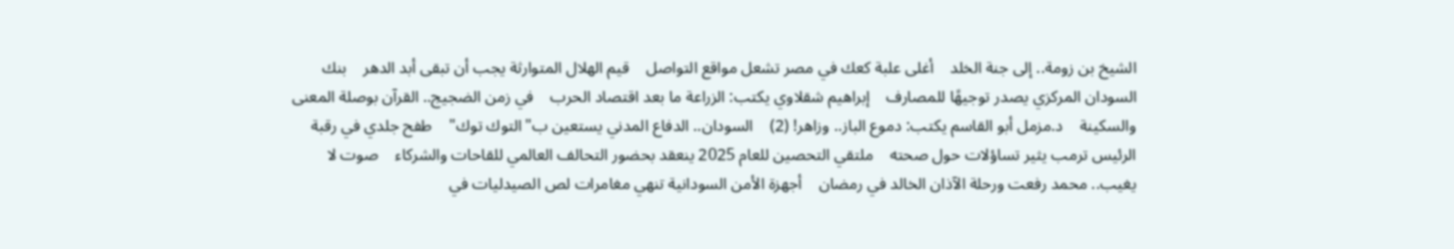الشيخ بن زومة.. إلى جنة الخلد    أغلى علبة كعك في مصر تشعل مواقع التواصل    قيم الهلال المتوارثة يجب أن تبقى أبد الدهر    بنك السودان المركزي يصدر توجيهًا للمصارف    إبراهيم شقلاوي يكتب: الزراعة ما بعد اقتصاد الحرب    في زمن الضجيج.. القرآن بوصلة المعنى والسكينة    د.مزمل أبو القاسم يكتب: دموع الباز.. وزاهر! (2)    السودان.. الدفاع المدني يستعين ب"التوك توك"    طفح جلدي في رقبة الرئيس ترمب يثير تساؤلات حول صحته    ملتقي التحصين للعام 2025 ينعقد بحضور التحالف العالمي للقاحات والشركاء    صوت لا يغيب.. محمد رفعت ورحلة الآذان الخالد في رمضان    أجهزة الأمن السودانية تنهي مغامرات لص الصيدليات في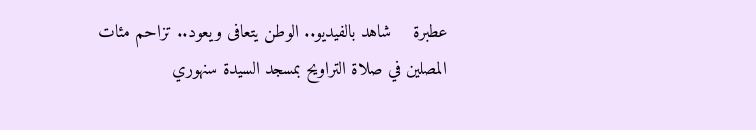عطبرة    شاهد بالفيديو.. الوطن يتعافى ويعود.. تزاحم مئات المصلين في صلاة التراويح بمسجد السيدة سنهوري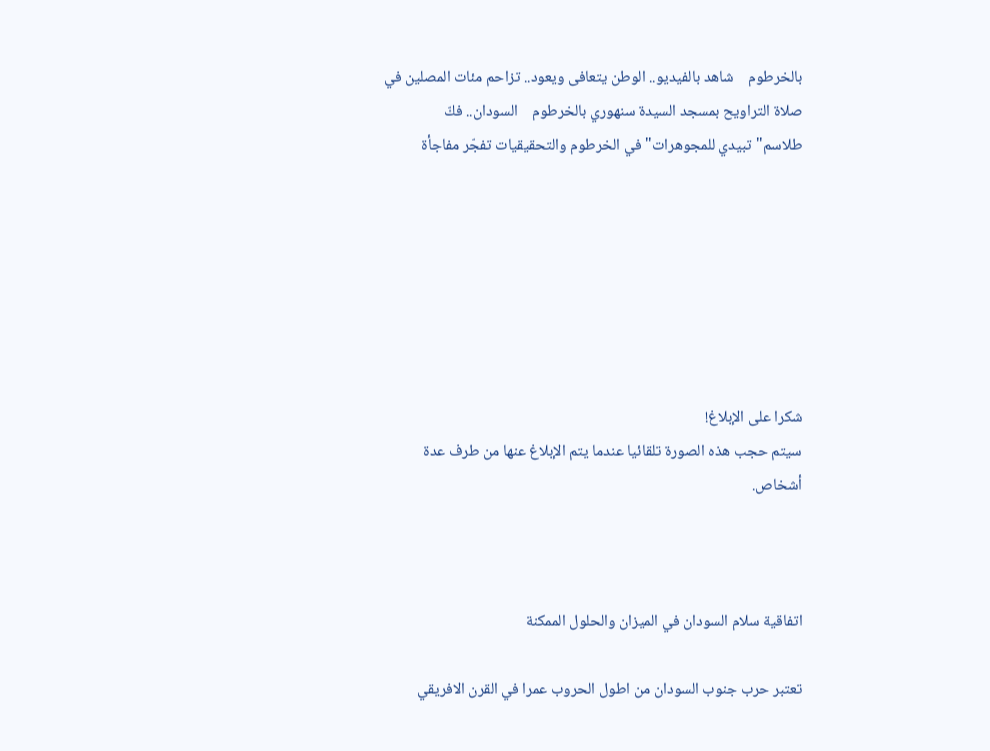بالخرطوم    شاهد بالفيديو.. الوطن يتعافى ويعود.. تزاحم مئات المصلين في صلاة التراويح بمسجد السيدة سنهوري بالخرطوم    السودان.. فكّ طلاسم"تبيدي للمجوهرات" في الخرطوم والتحقيقيات تفجّر مفاجأة







شكرا على الإبلاغ!
سيتم حجب هذه الصورة تلقائيا عندما يتم الإبلاغ عنها من طرف عدة أشخاص.



اتفاقية سلام السودان في الميزان والحلول الممكنة

تعتبر حرب جنوب السودان من اطول الحروب عمرا في القرن الافريقي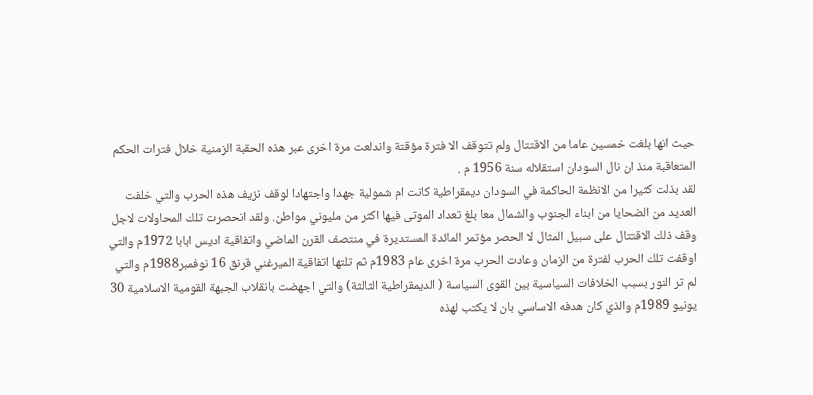حيث انها بلغت خمسين عاما من الاقتتال ولم تتوقف الا فترة مؤقتة واندلعت مرة اخرى عبر هذه الحقبة الزمنية خلال فترات الحكم المتعاقبة منذ ان نال السودان استقلاله سنة 1956 م .
لقد بذلت كثيرا من الانظمة الحاكمة في السودان ديمقراطية كانت ام شمولية جهدا واجتهادا لوقف نزيف هذه الحرب والتي خلفت العديد من الضحايا من ابناء الجنوب والشمال معا بلغ تعداد الموتى فيها اكثر من مليوني مواطن. ولقد انحصرت تلك المحاولات لاجل وقف ذلك الاقتتال على سبيل المثال لا الحصر مؤتمر المائدة المستديرة في منتصف القرن الماضي واتفاقية اديس ابابا 1972م والتي اوقفت تلك الحرب لفترة من الزمان وعادت الحرب مرة اخرى عام 1983م ثم تلتها اتفاقية الميرغني قرنق 16 نوفمبر1988م والتي لم تر النور بسبب الخلافات السياسية بين القوى السياسة ( الديمقراطية الثالثة) والتي اجهضت بانقلاب الجبهة القومية الاسلامية 30 يونيو 1989م والذي كان هدفه الاساسي بان لا يكتب لهذه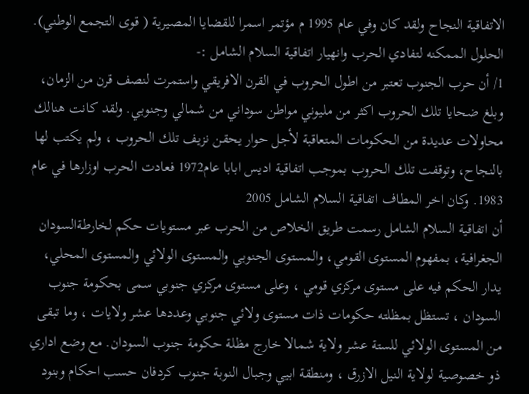الاتفاقية النجاح ولقد كان وفي عام 1995 م مؤتمر اسمرا للقضايا المصيرية ( قوى التجمع الوطني).
الحلول الممكنه لتفادي الحرب وانهيار اتفاقية السلام الشامل :-
1/ أن حرب الجنوب تعتبر من اطول الحروب في القرن الافريقي واستمرت لنصف قرن من الزمان، وبلغ ضحايا تلك الحروب اكثر من مليوني مواطن سوداني من شمالي وجنوبي. ولقد كانت هنالك محاولات عديدة من الحكومات المتعاقبة لأجل حوار يحقن نزيف تلك الحروب ، ولم يكتب لها بالنجاح، وتوقفت تلك الحروب بموجب اتفاقية اديس ابابا عام1972 فعادت الحرب اوزارها في عام 1983. وكان اخر المطاف اتفاقية السلام الشامل 2005
أن اتفاقية السلام الشامل رسمت طريق الخلاص من الحرب عبر مستويات حكم لخارطةالسودان الجغرافية، بمفهوم المستوى القومي، والمستوى الجنوبي والمستوى الولائي والمستوى المحلي، يدار الحكم فيه على مستوى مركزي قومي ، وعلى مستوى مركزي جنوبي سمى بحكومة جنوب السودان ، تستظل بمظلته حكومات ذات مستوى ولائي جنوبي وعددها عشر ولايات ، وما تبقى من المستوى الولائي للستة عشر ولاية شمالا خارج مظلة حكومة جنوب السودان. مع وضع اداري ذو خصوصية لولاية النيل الازرق ، ومنطقة ابيي وجبال النوبة جنوب كردفان حسب احكام وبنود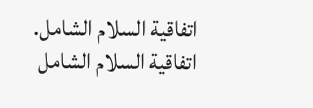اتفاقية السلام الشامل.
اتفاقية السلام الشامل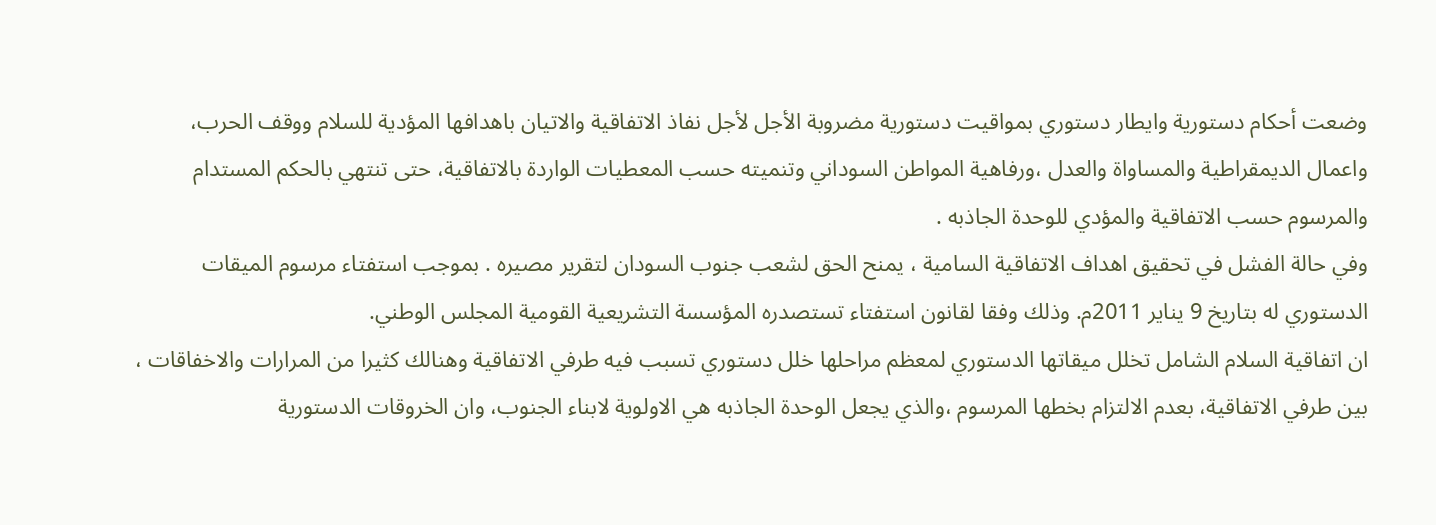وضعت أحكام دستورية وايطار دستوري بمواقيت دستورية مضروبة الأجل لأجل نفاذ الاتفاقية والاتيان باهدافها المؤدية للسلام ووقف الحرب، واعمال الديمقراطية والمساواة والعدل ،ورفاهية المواطن السوداني وتنميته حسب المعطيات الواردة بالاتفاقية، حتى تنتهي بالحكم المستدام والمرسوم حسب الاتفاقية والمؤدي للوحدة الجاذبه .
وفي حالة الفشل في تحقيق اهداف الاتفاقية السامية ، يمنح الحق لشعب جنوب السودان لتقرير مصيره . بموجب استفتاء مرسوم الميقات الدستوري له بتاريخ 9 يناير 2011م. وذلك وفقا لقانون استفتاء تستصدره المؤسسة التشريعية القومية المجلس الوطني.
ان اتفاقية السلام الشامل تخلل ميقاتها الدستوري لمعظم مراحلها خلل دستوري تسبب فيه طرفي الاتفاقية وهنالك كثيرا من المرارات والاخفاقات ، بين طرفي الاتفاقية، بعدم الالتزام بخطها المرسوم ،والذي يجعل الوحدة الجاذبه هي الاولوية لابناء الجنوب، وان الخروقات الدستورية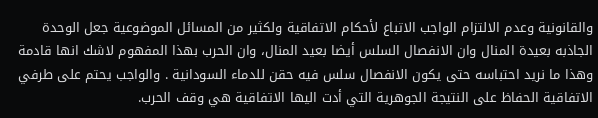والقانونية وعدم الالتزام الواجب الاتباع لأحكام الاتفاقية ولكثير من المسائل الموضوعية جعل الوحدة الجاذبه بعيدة المنال وان الانفصال السلس أيضا بعيد المنال، وان الحرب بهذا المفهوم لاشك انها قادمة وهذا ما نريد احتباسه حتى يكون الانفصال سلس فيه حقن للدماء السودانية . والواجب يحتم على طرفي الاتفاقية الحفاظ على النتيجة الجوهرية التي أدت اليها الاتفاقية هي وقف الحرب.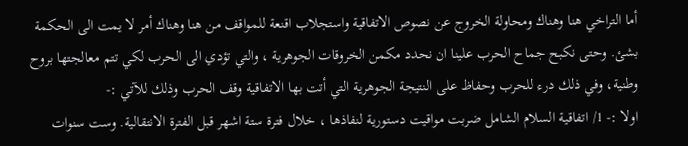أما التراخي هنا وهناك ومحاولة الخروج عن نصوص الاتفاقية واستجلاب اقنعة للمواقف من هنا وهناك أمر لا يمت الى الحكمة بشئ. وحتى نكبح جماح الحرب علينا ان نحدد مكمن الخروقات الجوهرية ، والتي تؤدي الى الحرب لكي تتم معالجتها بروح وطنية، وفي ذلك درء للحرب وحفاظ على النتيجة الجوهرية التي أتت بها الاتفاقية وقف الحرب وذلك للآتي :-
اولا :- 1/ اتفاقية السلام الشامل ضربت مواقيت دستورية لنفاذها ، خلال فترة ستة اشهر قبل الفترة الانتقالية. وست سنوات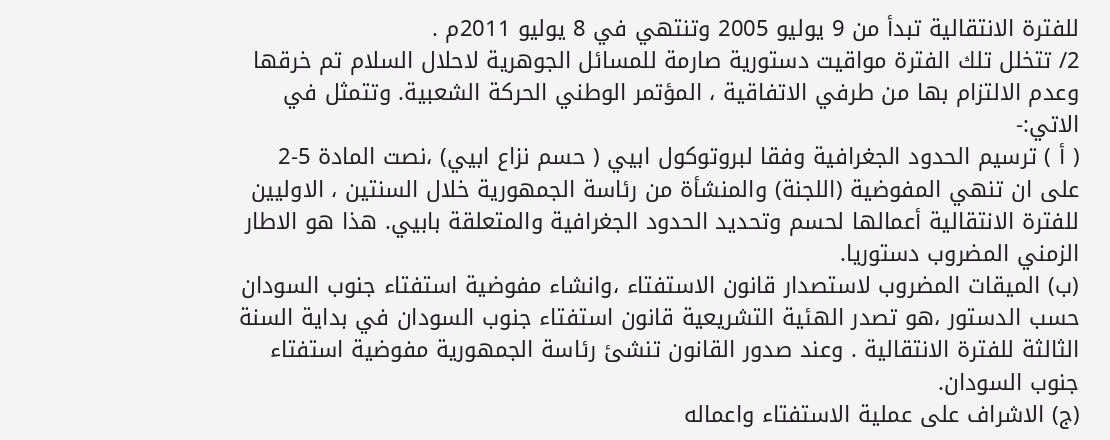للفترة الانتقالية تبدأ من 9 يوليو 2005 وتنتهي في 8 يوليو 2011م .
2/ تتخلل تلك الفترة مواقيت دستورية صارمة للمسائل الجوهرية لاحلال السلام تم خرقها وعدم الالتزام بها من طرفي الاتفاقية ، المؤتمر الوطني الحركة الشعبية. وتتمثل في الاتي:-
( أ ) ترسيم الحدود الجغرافية وفقا لبروتوكول ابيي ( حسم نزاع ابيي) ،نصت المادة 5-2 على ان تنهي المفوضية (اللجنة) والمنشأة من رئاسة الجمهورية خلال السنتين ، الاوليين للفترة الانتقالية أعمالها لحسم وتحديد الحدود الجغرافية والمتعلقة بابيي. هذا هو الاطار الزمني المضروب دستوريا.
(ب) الميقات المضروب لاستصدار قانون الاستفتاء ،وانشاء مفوضية استفتاء جنوب السودان حسب الدستور ،هو تصدر الهئية التشريعية قانون استفتاء جنوب السودان في بداية السنة الثالثة للفترة الانتقالية . وعند صدور القانون تنشئ رئاسة الجمهورية مفوضية استفتاء جنوب السودان.
(ج) الاشراف على عملية الاستفتاء واعماله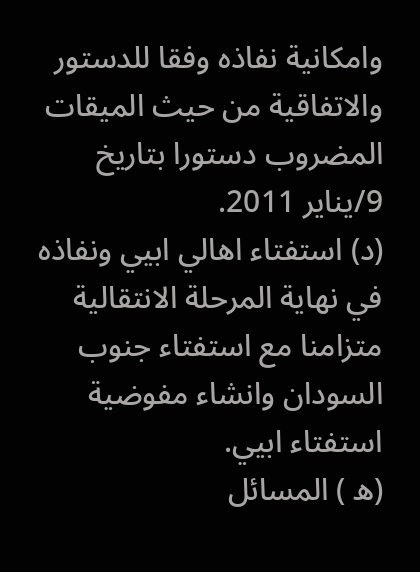وامكانية نفاذه وفقا للدستور والاتفاقية من حيث الميقات المضروب دستورا بتاريخ 9/يناير 2011.
(د) استفتاء اهالي ابيي ونفاذه في نهاية المرحلة الانتقالية متزامنا مع استفتاء جنوب السودان وانشاء مفوضية استفتاء ابيي.
(ه ) المسائل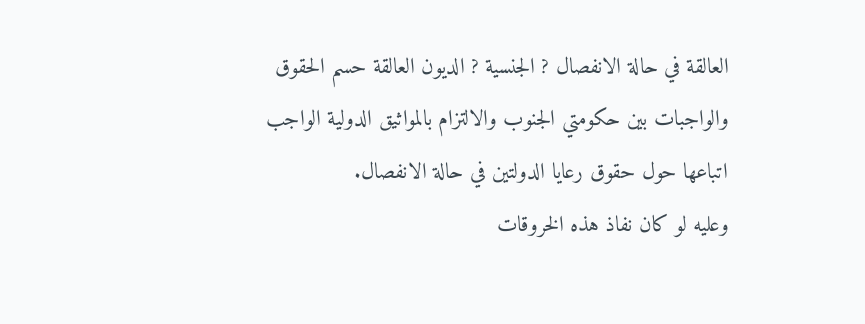العالقة في حالة الانفصال ? الجنسية ? الديون العالقة حسم الحقوق والواجبات بين حكومتي الجنوب والالتزام بالمواثيق الدولية الواجب اتباعها حول حقوق رعايا الدولتين في حالة الانفصال.
وعليه لو كان نفاذ هذه الخروقات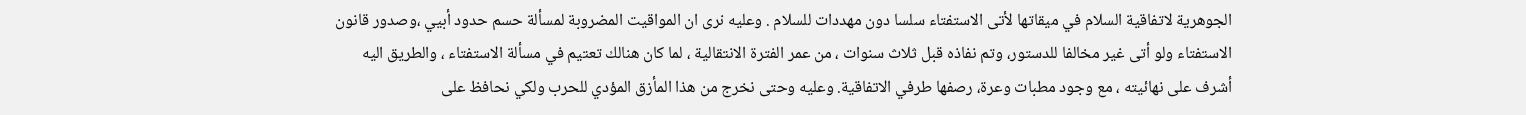الجوهرية لاتفاقية السلام في ميقاتها لأتى الاستفتاء سلسا دون مهددات للسلام . وعليه نرى ان المواقيت المضروبة لمسألة حسم حدود أبيي ،وصدور قانون الاستفتاء ولو أتى غير مخالفا للدستور، وتم نفاذه قبل ثلاث سنوات ، من عمر الفترة الانتقالية ، لما كان هنالك تعتيم في مسألة الاستفتاء ، والطريق اليه أشرف على نهائيته ، مع وجود مطبات وعرة، رصفها طرفي الاتفاقية. وعليه وحتى نخرج من هذا المأزق المؤدي للحرب ولكي نحافظ على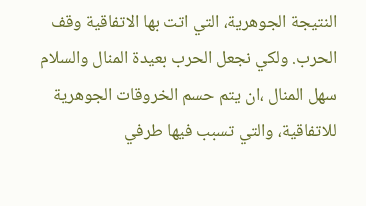النتيجة الجوهرية، التي اتت بها الاتفاقية وقف الحرب. ولكي نجعل الحرب بعيدة المنال والسلام سهل المنال ،ان يتم حسم الخروقات الجوهرية للاتفاقية، والتي تسبب فيها طرفي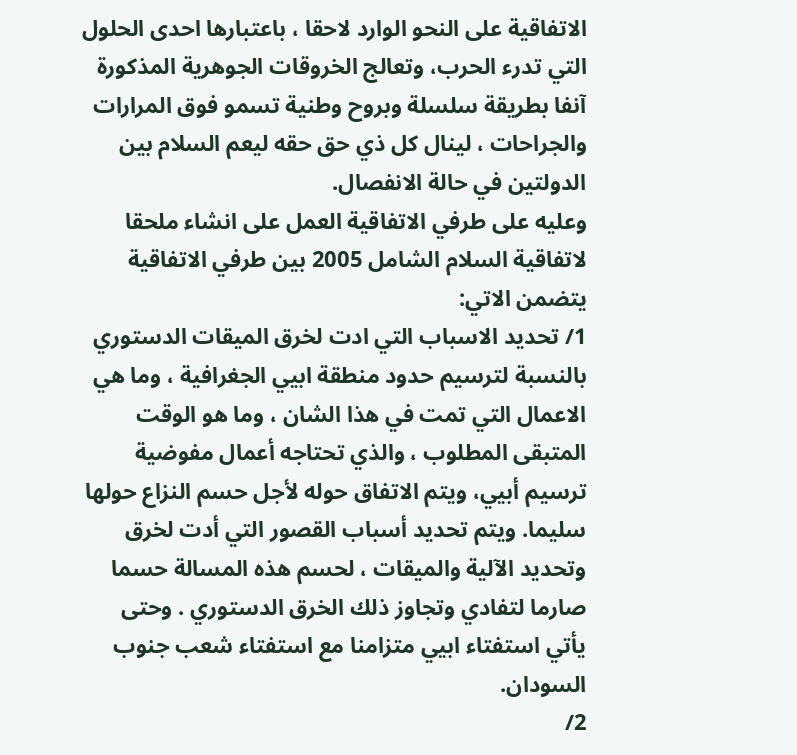الاتفاقية على النحو الوارد لاحقا ، باعتبارها احدى الحلول التي تدرء الحرب، وتعالج الخروقات الجوهرية المذكورة آنفا بطريقة سلسلة وبروح وطنية تسمو فوق المرارات والجراحات ، لينال كل ذي حق حقه ليعم السلام بين الدولتين في حالة الانفصال.
وعليه على طرفي الاتفاقية العمل على انشاء ملحقا لاتفاقية السلام الشامل 2005 بين طرفي الاتفاقية يتضمن الاتي:
1/ تحديد الاسباب التي ادت لخرق الميقات الدستوري بالنسبة لترسيم حدود منطقة ابيي الجغرافية ، وما هي الاعمال التي تمت في هذا الشان ، وما هو الوقت المتبقى المطلوب ، والذي تحتاجه أعمال مفوضية ترسيم أبيي، ويتم الاتفاق حوله لأجل حسم النزاع حولها سليما. ويتم تحديد أسباب القصور التي أدت لخرق وتحديد الآلية والميقات ، لحسم هذه المسالة حسما صارما لتفادي وتجاوز ذلك الخرق الدستوري . وحتى يأتي استفتاء ابيي متزامنا مع استفتاء شعب جنوب السودان.
2/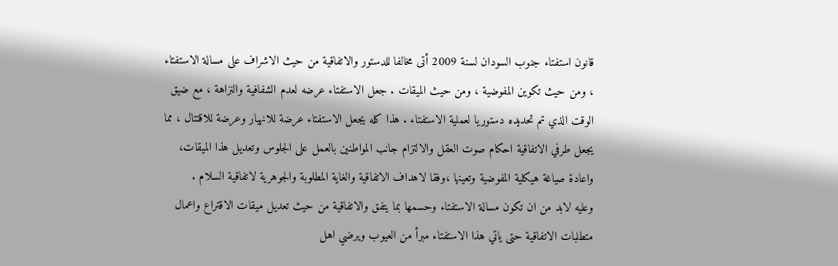قانون استفتاء جنوب السودان لسنة 2009 أتى مخالفا للدستور والاتفاقية من حيث الاشراف على مسالة الاستفتاء ، ومن حيث تكوين المفوضية ، ومن حيث الميقات . جعل الاستفتاء عرضه لعدم الشفافية والنزاهة ، مع ضيق الوقت الذي تم تحديده دستوريا لعملية الاستفتاء . هذا كله يجعل الاستفتاء عرضة للانهيار وعرضة للاقتتال ، مما يجعل طرفي الاتفاقية احكام صوت العقل والالتزام جانب المواطنين بالعمل على الجلوس وتعديل هذا الميقات، واعادة صياغة هيكلية المفوضية وتعينها ،وفقا لاهداف الاتفاقية والغاية المطلوبة والجوهرية لاتفاقية السلام .
وعليه لابد من ان تكون مسالة الاستفتاء وحسمها بما يتفق والاتفاقية من حيث تعديل ميقات الاقتراع واعمال متطلبات الاتفاقية حتى ياتي هذا الاستفتاء مبرأ من العيوب ويرضي اهل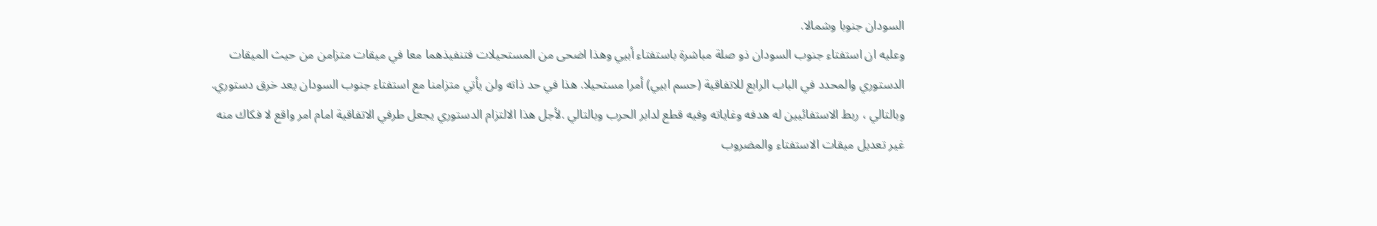السودان جنوبا وشمالا.
وعليه ان استفتاء جنوب السودان ذو صلة مباشرة باستفتاء أبيي وهذا اضحى من المستحيلات فتنفيذهما معا في ميقات متزامن من حيث الميقات الدستوري والمحدد في الباب الرابع للاتفاقية (حسم ابيي) أمرا مستحيلا. هذا في حد ذاته ولن يأتي متزامنا مع استفتاء جنوب السودان يعد خرق دستوري. وبالتالي ، ربط الاستفائيين له هدفه وغاياته وفيه قطع لدابر الحرب وبالتالي .لأجل هذا الالتزام الدستوري يجعل طرفي الاتفاقية امام امر واقع لا فكاك منه غير تعديل ميقات الاستفتاء والمضروب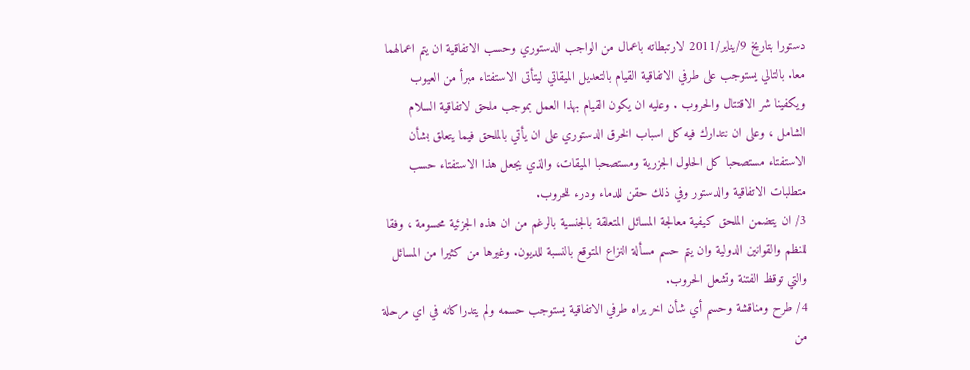دستورا بتاريخ 9/يناير/2011 لارتبطاته باعمال من الواجب الدستوري وحسب الاتفاقية ان يتم اعمالهما معا. بالتالي يستوجب على طرفي الاتفاقية القيام بالتعديل الميقاتي ليتأتى الاستفتاء مبرأ من العيوب ويكفينا شر الاقتتال والحروب . وعليه ان يكون القيام بهذا العمل بموجب ملحق لاتفاقية السلام الشامل ، وعلى ان نتدارك فيه كل اسباب الخرق الدستوري على ان يأتي بالملحق فيما يتعلق بشأن الاستفتاء مستصحبا كل الحلول الجزرية ومستصحبا الميقات، والذي يجعل هذا الاستفتاء حسب متطلبات الاتفاقية والدستور وفي ذلك حقن للدماء ودرء للحروب.
3/ ان يتضمن الملحق كيفية معالجة المسائل المتعلقة بالجنسية بالرغم من ان هذه الجزئية محسومة ، وفقا للنظم والقوانين الدولية وان يتم حسم مسألة النزاع المتوقع بالنسبة للديون. وغيرها من كثيرا من المسائل والتي توقظ الفتنة وتشعل الحروب.
4/ طرح ومناقشة وحسم أي شأن اخر يراه طرفي الاتفاقية يستوجب حسمه ولم يتدراكانه في اي مرحلة من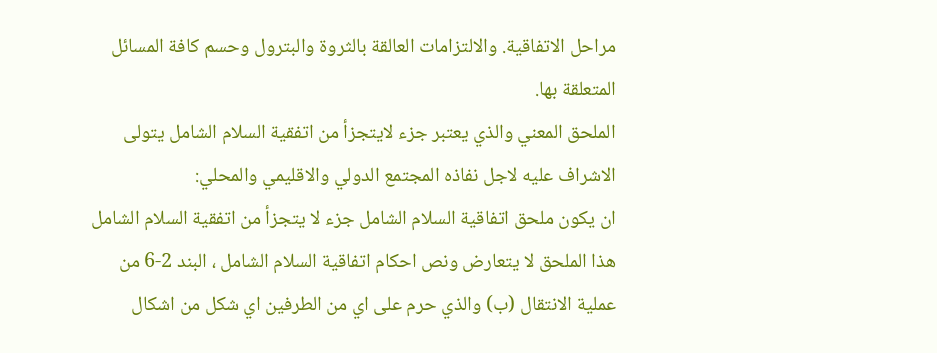مراحل الاتفاقية. والالتزامات العالقة بالثروة والبترول وحسم كافة المسائل المتعلقة بها.
الملحق المعني والذي يعتبر جزء لايتجزأ من اتفقية السلام الشامل يتولى الاشراف عليه لاجل نفاذه المجتمع الدولي والاقليمي والمحلي:
ان يكون ملحق اتفاقية السلام الشامل جزء لا يتجزأ من اتفقية السلام الشامل هذا الملحق لا يتعارض ونص احكام اتفاقية السلام الشامل ، البند 2-6 من عملية الانتقال (ب) والذي حرم على اي من الطرفين اي شكل من اشكال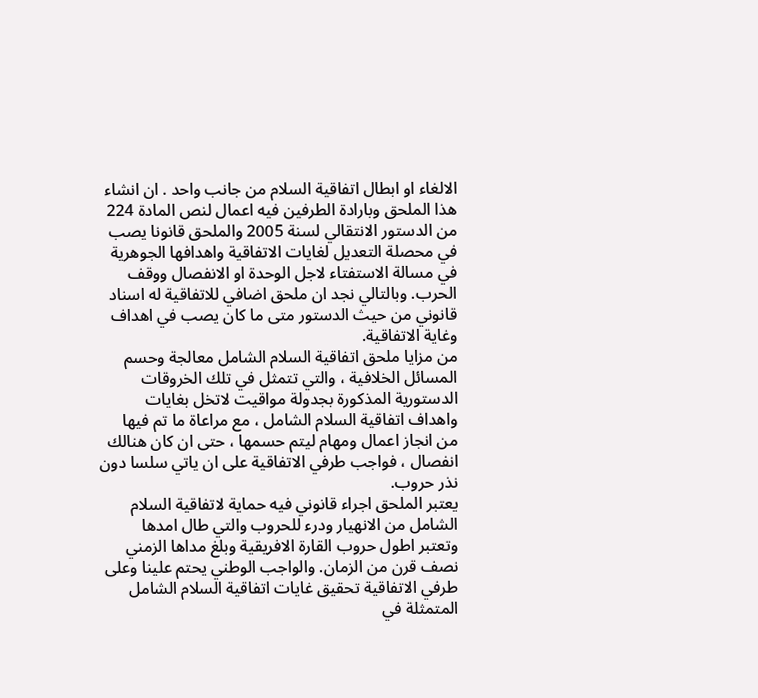الالغاء او ابطال اتفاقية السلام من جانب واحد . ان انشاء هذا الملحق وبارادة الطرفين فيه اعمال لنص المادة 224 من الدستور الانتقالي لسنة 2005 والملحق قانونا يصب في محصلة التعديل لغايات الاتفاقية واهدافها الجوهرية في مسالة الاستفتاء لاجل الوحدة او الانفصال ووقف الحرب. وبالتالي نجد ان ملحق اضافي للاتفاقية له اسناد قانوني من حيث الدستور متى ما كان يصب في اهداف وغاية الاتفاقية.
من مزايا ملحق اتفاقية السلام الشامل معالجة وحسم المسائل الخلافية ، والتي تتمثل في تلك الخروقات الدستورية المذكورة بجدولة مواقيت لاتخل بغايات واهداف اتفاقية السلام الشامل ، مع مراعاة ما تم فيها من انجاز اعمال ومهام ليتم حسمها ، حتى ان كان هنالك انفصال ، فواجب طرفي الاتفاقية على ان ياتي سلسا دون نذر حروب.
يعتبر الملحق اجراء قانوني فيه حماية لاتفاقية السلام الشامل من الانهيار ودرء للحروب والتي طال امدها وتعتبر اطول حروب القارة الافريقية وبلغ مداها الزمني نصف قرن من الزمان. والواجب الوطني يحتم علينا وعلى طرفي الاتفاقية تحقيق غايات اتفاقية السلام الشامل المتمثلة في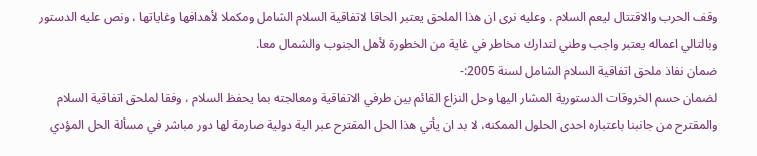وقف الحرب والاقتتال ليعم السلام . وعليه نرى ان هذا الملحق يعتبر الحاقا لاتفاقية السلام الشامل ومكملا لأهدافها وغاياتها ، ونص عليه الدستور وبالتالي اعماله يعتبر واجب وطني لتدارك مخاطر في غاية من الخطورة لأهل الجنوب والشمال معا.
ضمان نفاذ ملحق اتفاقية السلام الشامل لسنة 2005:-
لضمان حسم الخروقات الدستورية المشار اليها وحل النزاع القائم بين طرفي الاتفاقية ومعالجته بما يحفظ السلام ، وفقا لملحق اتفاقية السلام والمقترح من جانبنا باعتباره احدى الحلول الممكنه، لا بد ان يأتي هذا الحل المقترح عبر الية دولية صارمة لها دور مباشر في مسألة الحل المؤدي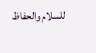للسلام والحفاظ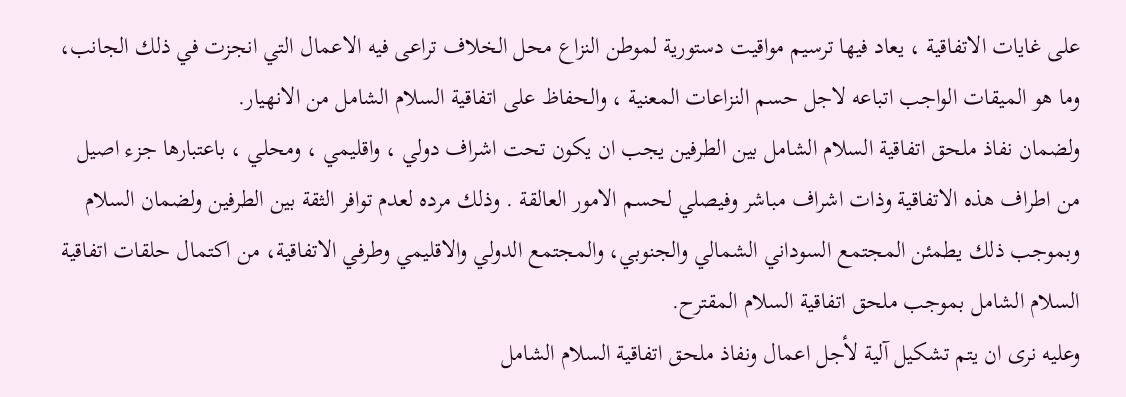على غايات الاتفاقية ، يعاد فيها ترسيم مواقيت دستورية لموطن النزاع محل الخلاف تراعى فيه الاعمال التي انجزت في ذلك الجانب، وما هو الميقات الواجب اتباعه لاجل حسم النزاعات المعنية ، والحفاظ على اتفاقية السلام الشامل من الانهيار.
ولضمان نفاذ ملحق اتفاقية السلام الشامل بين الطرفين يجب ان يكون تحت اشراف دولي ، واقليمي ، ومحلي ، باعتبارها جزء اصيل من اطراف هذه الاتفاقية وذات اشراف مباشر وفيصلي لحسم الامور العالقة . وذلك مرده لعدم توافر الثقة بين الطرفين ولضمان السلام وبموجب ذلك يطمئن المجتمع السوداني الشمالي والجنوبي، والمجتمع الدولي والاقليمي وطرفي الاتفاقية، من اكتمال حلقات اتفاقية السلام الشامل بموجب ملحق اتفاقية السلام المقترح.
وعليه نرى ان يتم تشكيل آلية لأجل اعمال ونفاذ ملحق اتفاقية السلام الشامل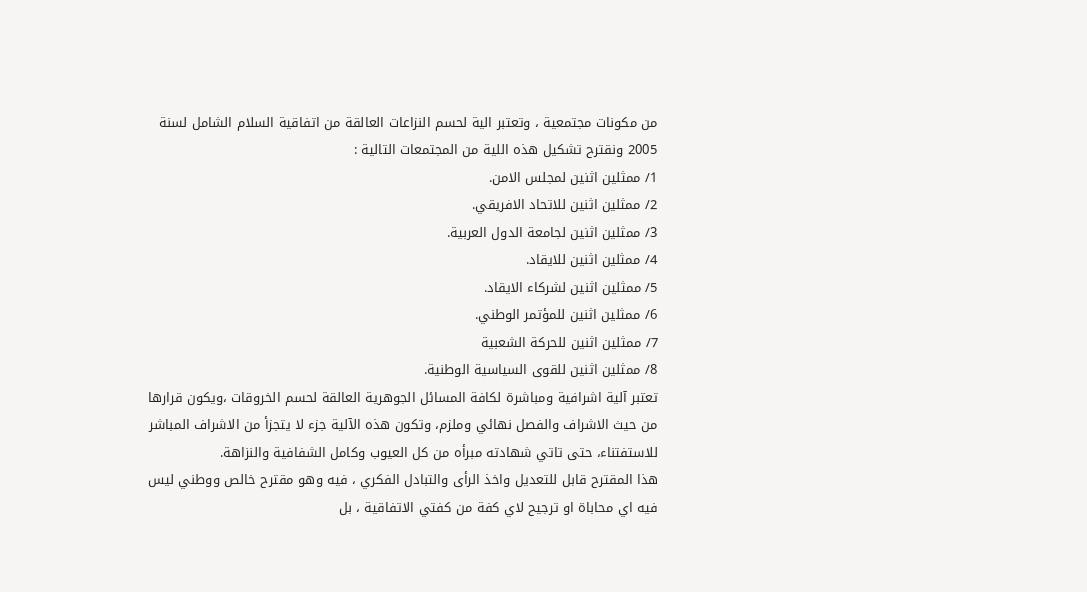من مكونات مجتمعية ، وتعتبر الية لحسم النزاعات العالقة من اتفاقية السلام الشامل لسنة 2005 ونقترح تشكيل هذه اللية من المجتمعات التالية :
1/ ممثلين اثنين لمجلس الامن.
2/ ممثلين اثنين للاتحاد الافريقي.
3/ ممثلين اثنين لجامعة الدول العربية.
4/ ممثلين اثنين للايقاد.
5/ ممثلين اثنين لشركاء الايقاد.
6/ ممثلين اثنين للمؤتمر الوطني.
7/ ممثلين اثنين للحركة الشعبية
8/ ممثلين اثنين للقوى السياسية الوطنية.
تعتبر آلية اشرافية ومباشرة لكافة المسائل الجوهرية العالقة لحسم الخروقات ،ويكون قرارها من حيث الاشراف والفصل نهائي وملزم، وتكون هذه الآلية جزء لا يتجزأ من الاشراف المباشر للاستفتناء، حتى تاتي شهادته مبرأه من كل العيوب وكامل الشفافية والنزاهة.
هذا المقترح قابل للتعديل واخذ الرأى والتبادل الفكري ، فيه وهو مقترح خالص ووطني ليس فيه اي محاباة او ترجيح لاي كفة من كفتي الاتفاقية ، بل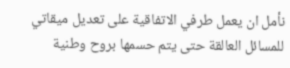نأمل ان يعمل طرفي الاتفاقية على تعديل ميقاتي للمسائل العالقة حتى يتم حسمها بروح وطنية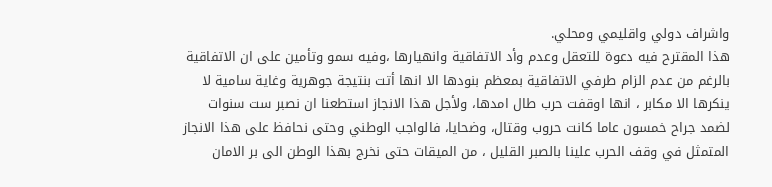واشراف دولي واقليمي ومحلي.
هذا المقترح فيه دعوة للتعقل وعدم وأد الاتفاقية وانهيارها ،وفيه سمو وتأمين على ان الاتفاقية بالرغم من عدم الزام طرفي الاتفاقية بمعظم بنودها الا انها أتت بنتيجة جوهرية وغاية سامية لا ينكرها الا مكابر ، انها اوقفت حرب طال امدها، ولأجل هذا الانجاز استطعنا ان نصبر ست سنوات لضمد جراح خمسون عاما كانت حروب وقتال، وضحايا، فالواجب الوطني وحتى نحافظ على هذا الانجاز المتمثل في وقف الحرب علينا بالصبر القليل ، من الميقات حتى نخرج بهذا الوطن الى بر الامان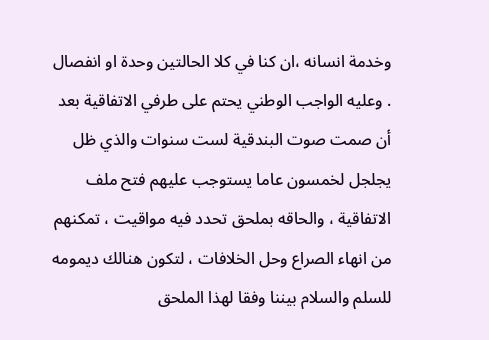وخدمة انسانه ،ان كنا في كلا الحالتين وحدة او انفصال . وعليه الواجب الوطني يحتم على طرفي الاتفاقية بعد أن صمت صوت البندقية لست سنوات والذي ظل يجلجل لخمسون عاما يستوجب عليهم فتح ملف الاتفاقية ، والحاقه بملحق تحدد فيه مواقيت ، تمكنهم من انهاء الصراع وحل الخلافات ، لتكون هنالك ديمومه للسلم والسلام بيننا وفقا لهذا الملحق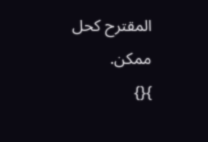المقترح كحل ممكن.
}{}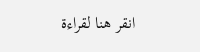انقر هنا لقراءة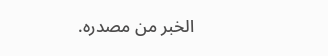الخبر من مصدره.